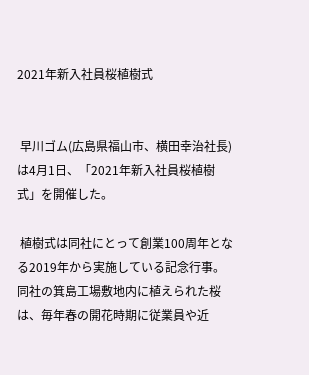2021年新入社員桜植樹式


 早川ゴム(広島県福山市、横田幸治社長)は4月1日、「2021年新入社員桜植樹式」を開催した。

 植樹式は同社にとって創業100周年となる2019年から実施している記念行事。同社の箕島工場敷地内に植えられた桜は、毎年春の開花時期に従業員や近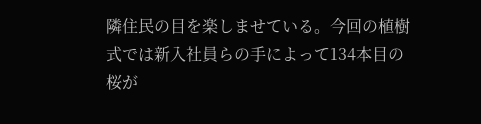隣住民の目を楽しませている。今回の植樹式では新入社員らの手によって134本目の桜が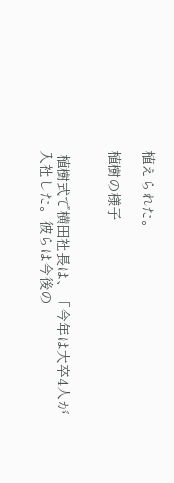植えられた。

植樹の様子


 植樹式で横田社長は、「今年は大卒4人が入社した。彼らは今後の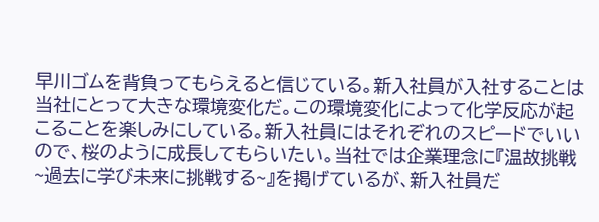早川ゴムを背負ってもらえると信じている。新入社員が入社することは当社にとって大きな環境変化だ。この環境変化によって化学反応が起こることを楽しみにしている。新入社員にはそれぞれのスピードでいいので、桜のように成長してもらいたい。当社では企業理念に『温故挑戦~過去に学び未来に挑戦する~』を掲げているが、新入社員だ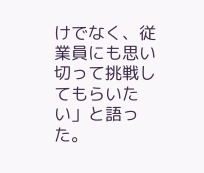けでなく、従業員にも思い切って挑戦してもらいたい」と語った。